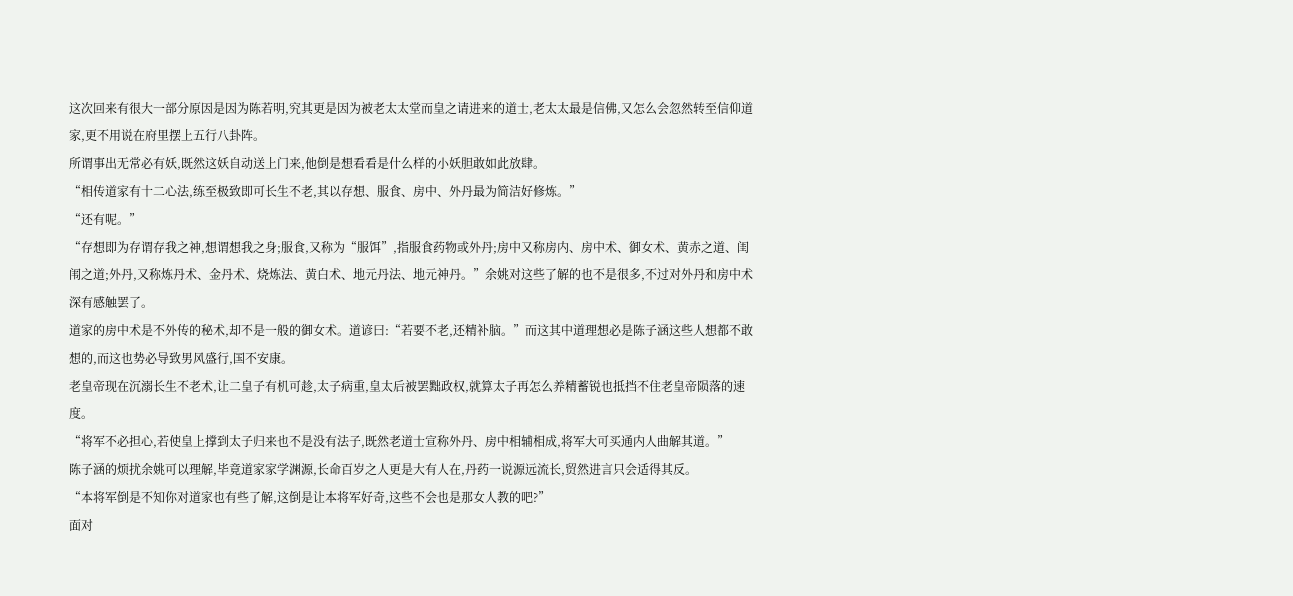这次回来有很大一部分原因是因为陈若明,究其更是因为被老太太堂而皇之请进来的道士,老太太最是信佛,又怎么会忽然转至信仰道家,更不用说在府里摆上五行八卦阵。
所谓事出无常必有妖,既然这妖自动送上门来,他倒是想看看是什么样的小妖胆敢如此放肆。
“相传道家有十二心法,练至极致即可长生不老,其以存想、服食、房中、外丹最为简洁好修炼。”
“还有呢。”
“存想即为存谓存我之神,想谓想我之身;服食,又称为“服饵”,指服食药物或外丹;房中又称房内、房中术、御女术、黄赤之道、闺闱之道;外丹,又称炼丹术、金丹术、烧炼法、黄白术、地元丹法、地元神丹。”余姚对这些了解的也不是很多,不过对外丹和房中术深有感触罢了。
道家的房中术是不外传的秘术,却不是一般的御女术。道谚曰:“若要不老,还精补脑。”而这其中道理想必是陈子涵这些人想都不敢想的,而这也势必导致男风盛行,国不安康。
老皇帝现在沉溺长生不老术,让二皇子有机可趁,太子病重,皇太后被罢黜政权,就算太子再怎么养精蓄锐也抵挡不住老皇帝陨落的速度。
“将军不必担心,若使皇上撑到太子归来也不是没有法子,既然老道士宣称外丹、房中相辅相成,将军大可买通内人曲解其道。”
陈子涵的烦扰余姚可以理解,毕竟道家家学渊源,长命百岁之人更是大有人在,丹药一说源远流长,贸然进言只会适得其反。
“本将军倒是不知你对道家也有些了解,这倒是让本将军好奇,这些不会也是那女人教的吧?”
面对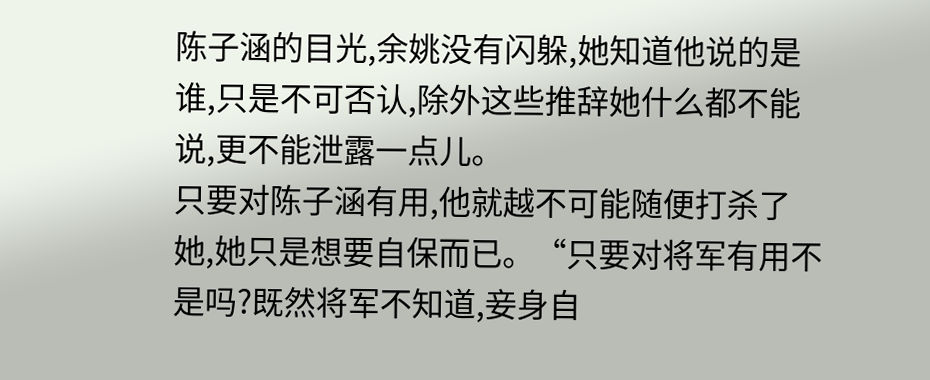陈子涵的目光,余姚没有闪躲,她知道他说的是谁,只是不可否认,除外这些推辞她什么都不能说,更不能泄露一点儿。
只要对陈子涵有用,他就越不可能随便打杀了她,她只是想要自保而已。“只要对将军有用不是吗?既然将军不知道,妾身自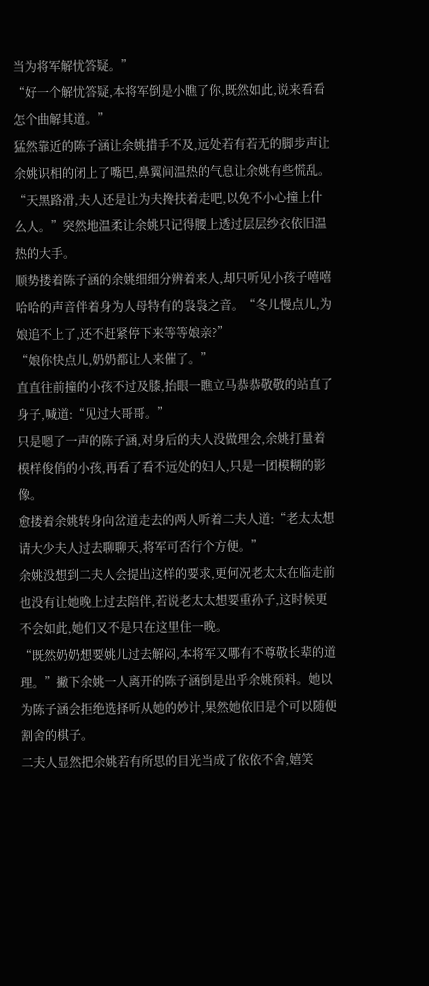当为将军解忧答疑。”
“好一个解忧答疑,本将军倒是小瞧了你,既然如此,说来看看怎个曲解其道。”
猛然靠近的陈子涵让余姚措手不及,远处若有若无的脚步声让余姚识相的闭上了嘴巴,鼻翼间温热的气息让余姚有些慌乱。
“天黑路滑,夫人还是让为夫搀扶着走吧,以免不小心撞上什么人。”突然地温柔让余姚只记得腰上透过层层纱衣依旧温热的大手。
顺势搂着陈子涵的余姚细细分辨着来人,却只听见小孩子嘻嘻哈哈的声音伴着身为人母特有的袅袅之音。“冬儿慢点儿,为娘追不上了,还不赶紧停下来等等娘亲?”
“娘你快点儿,奶奶都让人来催了。”
直直往前撞的小孩不过及膝,抬眼一瞧立马恭恭敬敬的站直了身子,喊道:“见过大哥哥。”
只是嗯了一声的陈子涵,对身后的夫人没做理会,余姚打量着模样俊俏的小孩,再看了看不远处的妇人,只是一团模糊的影像。
愈搂着余姚转身向岔道走去的两人听着二夫人道:“老太太想请大少夫人过去聊聊天,将军可否行个方便。”
余姚没想到二夫人会提出这样的要求,更何况老太太在临走前也没有让她晚上过去陪伴,若说老太太想要重孙子,这时候更不会如此,她们又不是只在这里住一晚。
“既然奶奶想要姚儿过去解闷,本将军又哪有不尊敬长辈的道理。”撇下余姚一人离开的陈子涵倒是出乎余姚预料。她以为陈子涵会拒绝选择听从她的妙计,果然她依旧是个可以随便割舍的棋子。
二夫人显然把余姚若有所思的目光当成了依依不舍,嬉笑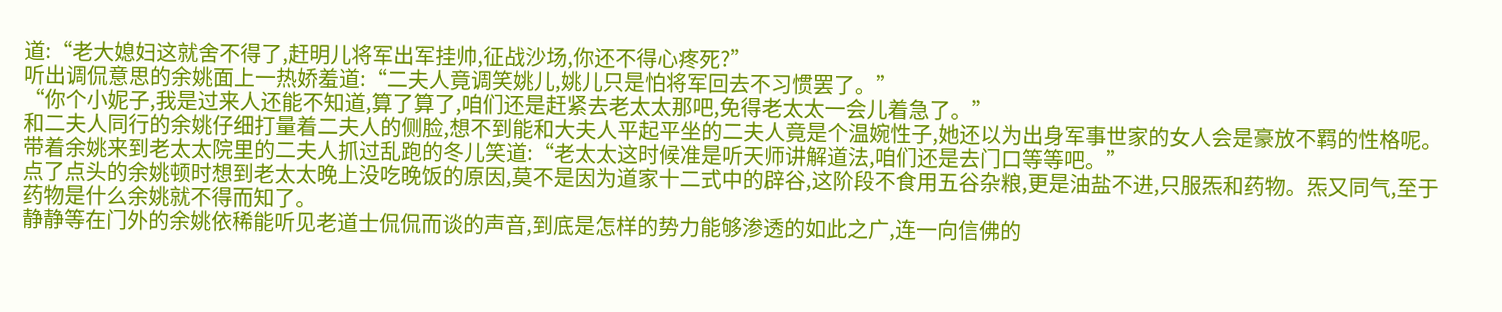道:“老大媳妇这就舍不得了,赶明儿将军出军挂帅,征战沙场,你还不得心疼死?”
听出调侃意思的余姚面上一热娇羞道:“二夫人竟调笑姚儿,姚儿只是怕将军回去不习惯罢了。”
“你个小妮子,我是过来人还能不知道,算了算了,咱们还是赶紧去老太太那吧,免得老太太一会儿着急了。”
和二夫人同行的余姚仔细打量着二夫人的侧脸,想不到能和大夫人平起平坐的二夫人竟是个温婉性子,她还以为出身军事世家的女人会是豪放不羁的性格呢。
带着余姚来到老太太院里的二夫人抓过乱跑的冬儿笑道:“老太太这时候准是听天师讲解道法,咱们还是去门口等等吧。”
点了点头的余姚顿时想到老太太晚上没吃晚饭的原因,莫不是因为道家十二式中的辟谷,这阶段不食用五谷杂粮,更是油盐不进,只服炁和药物。炁又同气,至于药物是什么余姚就不得而知了。
静静等在门外的余姚依稀能听见老道士侃侃而谈的声音,到底是怎样的势力能够渗透的如此之广,连一向信佛的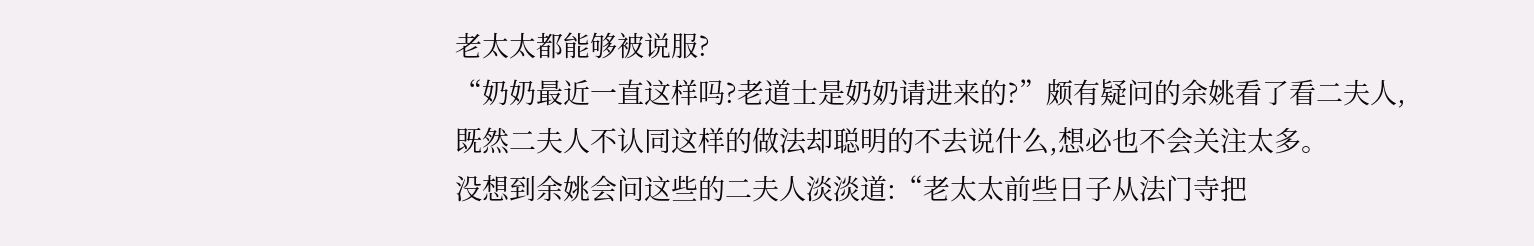老太太都能够被说服?
“奶奶最近一直这样吗?老道士是奶奶请进来的?”颇有疑问的余姚看了看二夫人,既然二夫人不认同这样的做法却聪明的不去说什么,想必也不会关注太多。
没想到余姚会问这些的二夫人淡淡道:“老太太前些日子从法门寺把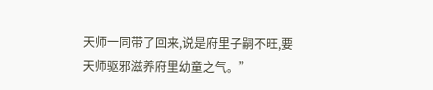天师一同带了回来,说是府里子嗣不旺,要天师驱邪滋养府里幼童之气。”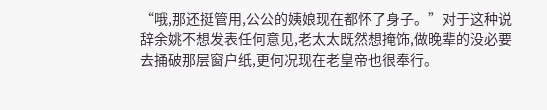“哦,那还挺管用,公公的姨娘现在都怀了身子。”对于这种说辞余姚不想发表任何意见,老太太既然想掩饰,做晚辈的没必要去捅破那层窗户纸,更何况现在老皇帝也很奉行。